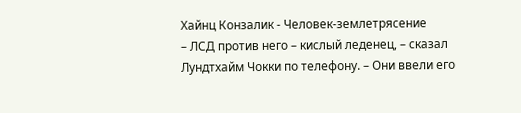Хайнц Конзалик - Человек-землетрясение
– ЛСД против него – кислый леденец, – сказал Лундтхайм Чокки по телефону. – Они ввели его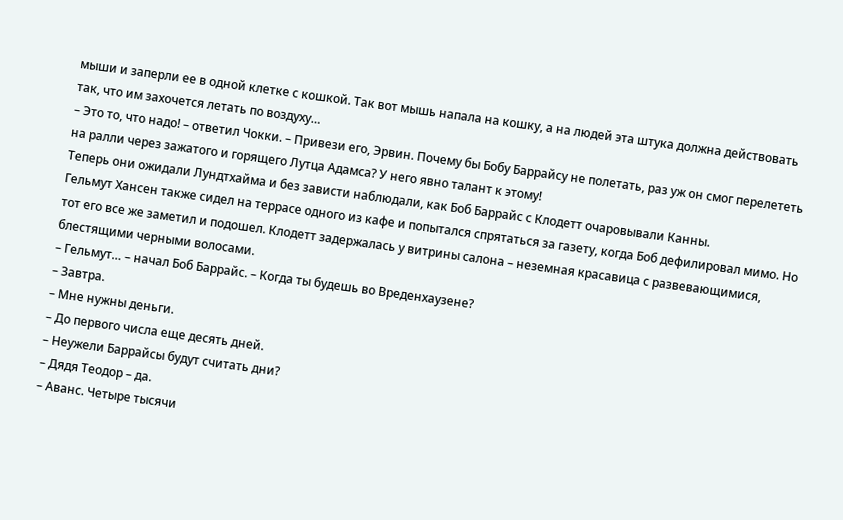мыши и заперли ее в одной клетке с кошкой. Так вот мышь напала на кошку, а на людей эта штука должна действовать так, что им захочется летать по воздуху…
– Это то, что надо! – ответил Чокки. – Привези его, Эрвин. Почему бы Бобу Баррайсу не полетать, раз уж он смог перелететь на ралли через зажатого и горящего Лутца Адамса? У него явно талант к этому!
Теперь они ожидали Лундтхайма и без зависти наблюдали, как Боб Баррайс с Клодетт очаровывали Канны.
Гельмут Хансен также сидел на террасе одного из кафе и попытался спрятаться за газету, когда Боб дефилировал мимо. Но тот его все же заметил и подошел. Клодетт задержалась у витрины салона – неземная красавица с развевающимися, блестящими черными волосами.
– Гельмут… – начал Боб Баррайс. – Когда ты будешь во Вреденхаузене?
– Завтра.
– Мне нужны деньги.
– До первого числа еще десять дней.
– Неужели Баррайсы будут считать дни?
– Дядя Теодор – да.
– Аванс. Четыре тысячи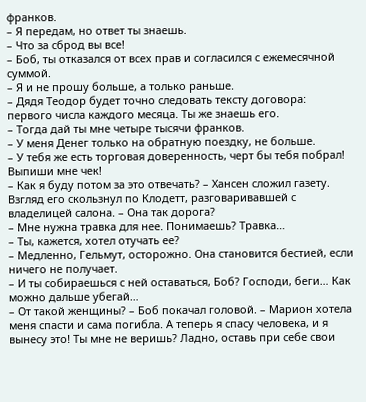франков.
– Я передам, но ответ ты знаешь.
– Что за сброд вы все!
– Боб, ты отказался от всех прав и согласился с ежемесячной суммой.
– Я и не прошу больше, а только раньше.
– Дядя Теодор будет точно следовать тексту договора: первого числа каждого месяца. Ты же знаешь его.
– Тогда дай ты мне четыре тысячи франков.
– У меня Денег только на обратную поездку, не больше.
– У тебя же есть торговая доверенность, черт бы тебя побрал! Выпиши мне чек!
– Как я буду потом за это отвечать? – Хансен сложил газету. Взгляд его скользнул по Клодетт, разговаривавшей с владелицей салона. – Она так дорога?
– Мне нужна травка для нее. Понимаешь? Травка…
– Ты, кажется, хотел отучать ее?
– Медленно, Гельмут, осторожно. Она становится бестией, если ничего не получает.
– И ты собираешься с ней оставаться, Боб? Господи, беги… Как можно дальше убегай…
– От такой женщины? – Боб покачал головой. – Марион хотела меня спасти и сама погибла. А теперь я спасу человека, и я вынесу это! Ты мне не веришь? Ладно, оставь при себе свои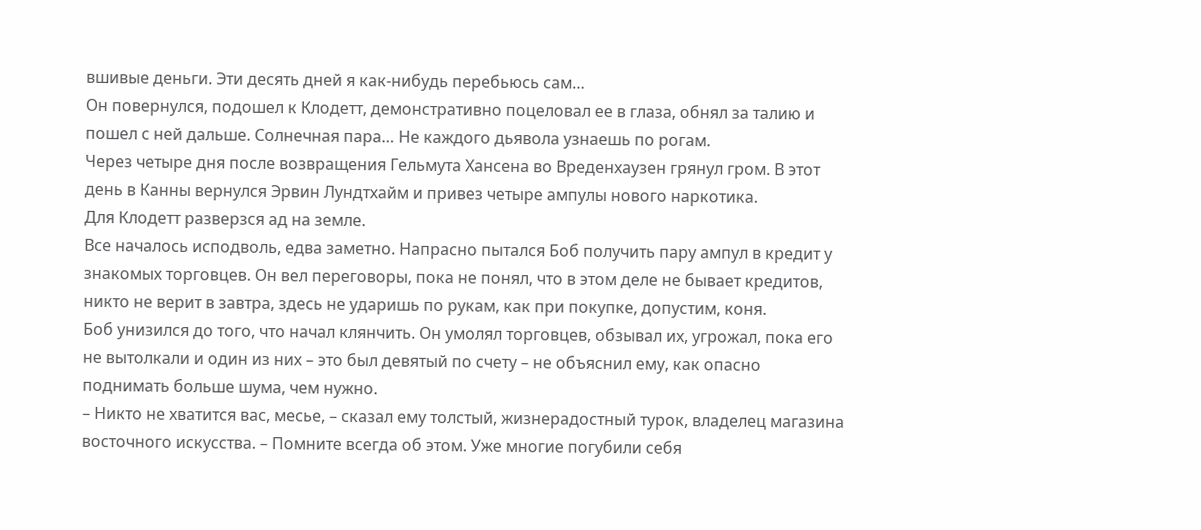вшивые деньги. Эти десять дней я как-нибудь перебьюсь сам…
Он повернулся, подошел к Клодетт, демонстративно поцеловал ее в глаза, обнял за талию и пошел с ней дальше. Солнечная пара… Не каждого дьявола узнаешь по рогам.
Через четыре дня после возвращения Гельмута Хансена во Вреденхаузен грянул гром. В этот день в Канны вернулся Эрвин Лундтхайм и привез четыре ампулы нового наркотика.
Для Клодетт разверзся ад на земле.
Все началось исподволь, едва заметно. Напрасно пытался Боб получить пару ампул в кредит у знакомых торговцев. Он вел переговоры, пока не понял, что в этом деле не бывает кредитов, никто не верит в завтра, здесь не ударишь по рукам, как при покупке, допустим, коня.
Боб унизился до того, что начал клянчить. Он умолял торговцев, обзывал их, угрожал, пока его не вытолкали и один из них – это был девятый по счету – не объяснил ему, как опасно поднимать больше шума, чем нужно.
– Никто не хватится вас, месье, – сказал ему толстый, жизнерадостный турок, владелец магазина восточного искусства. – Помните всегда об этом. Уже многие погубили себя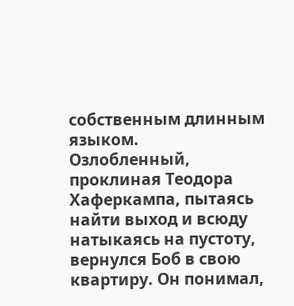собственным длинным языком.
Озлобленный, проклиная Теодора Хаферкампа, пытаясь найти выход и всюду натыкаясь на пустоту, вернулся Боб в свою квартиру. Он понимал,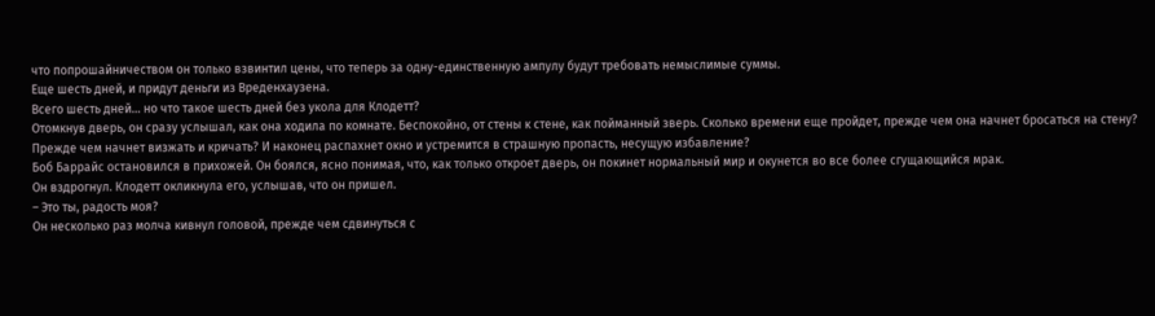что попрошайничеством он только взвинтил цены, что теперь за одну-единственную ампулу будут требовать немыслимые суммы.
Еще шесть дней, и придут деньги из Вреденхаузена.
Всего шесть дней… но что такое шесть дней без укола для Клодетт?
Отомкнув дверь, он сразу услышал, как она ходила по комнате. Беспокойно, от стены к стене, как пойманный зверь. Сколько времени еще пройдет, прежде чем она начнет бросаться на стену? Прежде чем начнет визжать и кричать? И наконец распахнет окно и устремится в страшную пропасть, несущую избавление?
Боб Баррайс остановился в прихожей. Он боялся, ясно понимая, что, как только откроет дверь, он покинет нормальный мир и окунется во все более сгущающийся мрак.
Он вздрогнул. Клодетт окликнула его, услышав, что он пришел.
– Это ты, радость моя?
Он несколько раз молча кивнул головой, прежде чем сдвинуться с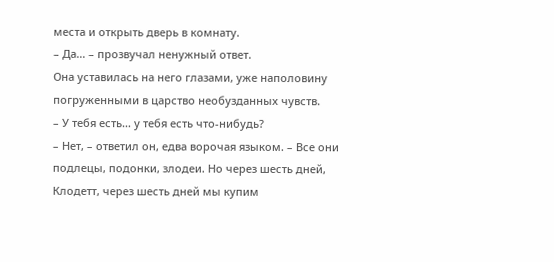места и открыть дверь в комнату.
– Да… – прозвучал ненужный ответ.
Она уставилась на него глазами, уже наполовину погруженными в царство необузданных чувств.
– У тебя есть… у тебя есть что-нибудь?
– Нет, – ответил он, едва ворочая языком. – Все они подлецы, подонки, злодеи. Но через шесть дней, Клодетт, через шесть дней мы купим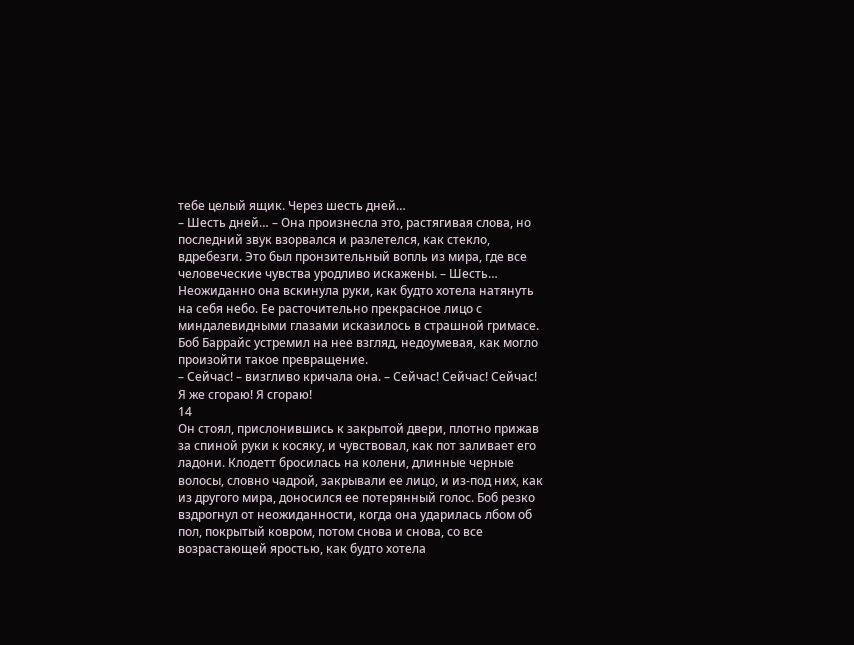тебе целый ящик. Через шесть дней…
– Шесть дней… – Она произнесла это, растягивая слова, но последний звук взорвался и разлетелся, как стекло, вдребезги. Это был пронзительный вопль из мира, где все человеческие чувства уродливо искажены. – Шесть…
Неожиданно она вскинула руки, как будто хотела натянуть на себя небо. Ее расточительно прекрасное лицо с миндалевидными глазами исказилось в страшной гримасе. Боб Баррайс устремил на нее взгляд, недоумевая, как могло произойти такое превращение.
– Сейчас! – визгливо кричала она. – Сейчас! Сейчас! Сейчас! Я же сгораю! Я сгораю!
14
Он стоял, прислонившись к закрытой двери, плотно прижав за спиной руки к косяку, и чувствовал, как пот заливает его ладони. Клодетт бросилась на колени, длинные черные волосы, словно чадрой, закрывали ее лицо, и из-под них, как из другого мира, доносился ее потерянный голос. Боб резко вздрогнул от неожиданности, когда она ударилась лбом об пол, покрытый ковром, потом снова и снова, со все возрастающей яростью, как будто хотела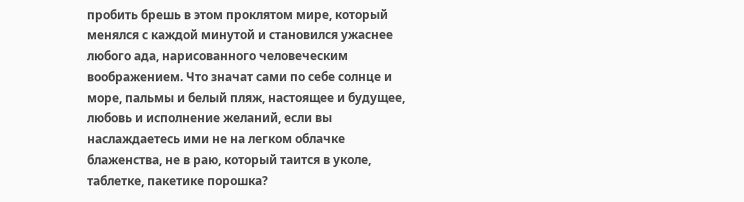пробить брешь в этом проклятом мире, который менялся с каждой минутой и становился ужаснее любого ада, нарисованного человеческим воображением. Что значат сами по себе солнце и море, пальмы и белый пляж, настоящее и будущее, любовь и исполнение желаний, если вы наслаждаетесь ими не на легком облачке блаженства, не в раю, который таится в уколе, таблетке, пакетике порошка?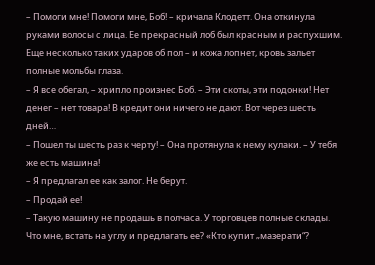– Помоги мне! Помоги мне, Боб! – кричала Клодетт. Она откинула руками волосы с лица. Ее прекрасный лоб был красным и распухшим. Еще несколько таких ударов об пол – и кожа лопнет, кровь зальет полные мольбы глаза.
– Я все обегал, – хрипло произнес Боб. – Эти скоты, эти подонки! Нет денег – нет товара! В кредит они ничего не дают. Вот через шесть дней…
– Пошел ты шесть раз к черту! – Она протянула к нему кулаки. – У тебя же есть машина!
– Я предлагал ее как залог. Не берут.
– Продай ее!
– Такую машину не продашь в полчаса. У торговцев полные склады. Что мне, встать на углу и предлагать ее? «Кто купит „мазерати“?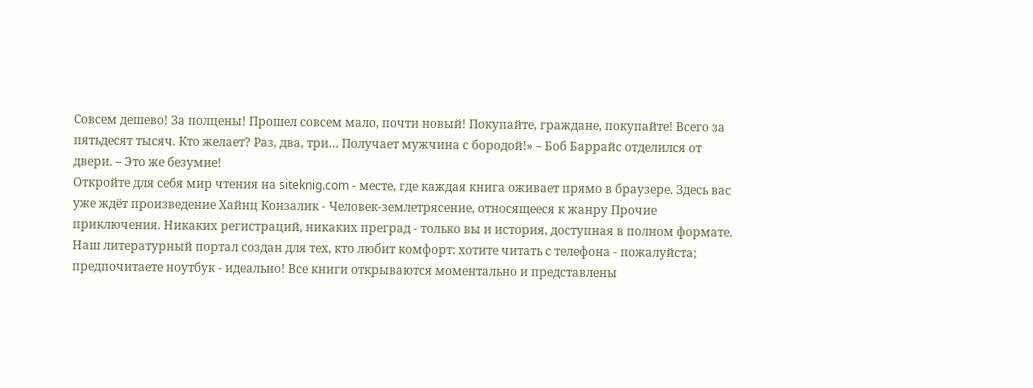Совсем дешево! За полцены! Прошел совсем мало, почти новый! Покупайте, граждане, покупайте! Всего за пятьдесят тысяч. Кто желает? Раз, два, три… Получает мужчина с бородой!» – Боб Баррайс отделился от двери. – Это же безумие!
Откройте для себя мир чтения на siteknig.com - месте, где каждая книга оживает прямо в браузере. Здесь вас уже ждёт произведение Хайнц Конзалик - Человек-землетрясение, относящееся к жанру Прочие приключения. Никаких регистраций, никаких преград - только вы и история, доступная в полном формате. Наш литературный портал создан для тех, кто любит комфорт: хотите читать с телефона - пожалуйста; предпочитаете ноутбук - идеально! Все книги открываются моментально и представлены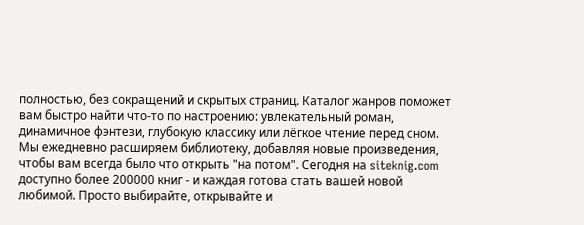полностью, без сокращений и скрытых страниц. Каталог жанров поможет вам быстро найти что-то по настроению: увлекательный роман, динамичное фэнтези, глубокую классику или лёгкое чтение перед сном. Мы ежедневно расширяем библиотеку, добавляя новые произведения, чтобы вам всегда было что открыть "на потом". Сегодня на siteknig.com доступно более 200000 книг - и каждая готова стать вашей новой любимой. Просто выбирайте, открывайте и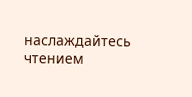наслаждайтесь чтением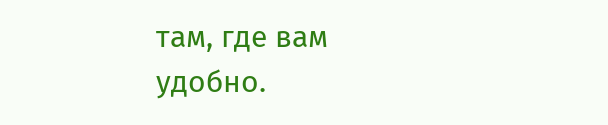там, где вам удобно.